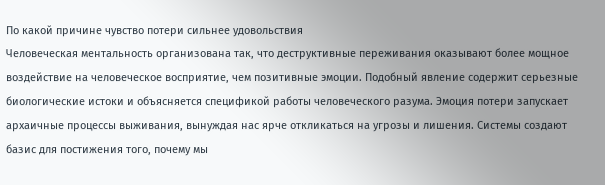По какой причине чувство потери сильнее удовольствия
Человеческая ментальность организована так, что деструктивные переживания оказывают более мощное воздействие на человеческое восприятие, чем позитивные эмоции. Подобный явление содержит серьезные биологические истоки и объясняется спецификой работы человеческого разума. Эмоция потери запускает архаичные процессы выживания, вынуждая нас ярче откликаться на угрозы и лишения. Системы создают базис для постижения того, почему мы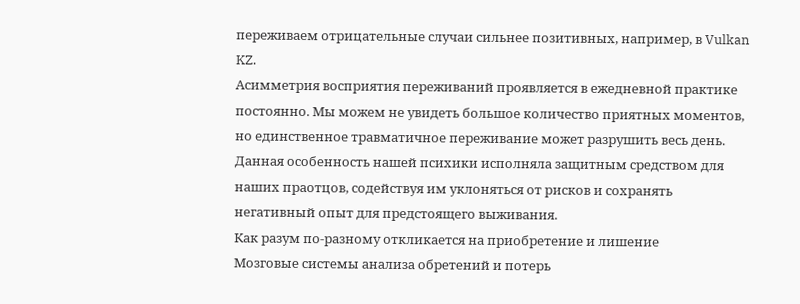переживаем отрицательные случаи сильнее позитивных, например, в Vulkan KZ.
Асимметрия восприятия переживаний проявляется в ежедневной практике постоянно. Мы можем не увидеть большое количество приятных моментов, но единственное травматичное переживание может разрушить весь день. Данная особенность нашей психики исполняла защитным средством для наших праотцов, содействуя им уклоняться от рисков и сохранять негативный опыт для предстоящего выживания.
Как разум по-разному откликается на приобретение и лишение
Мозговые системы анализа обретений и потерь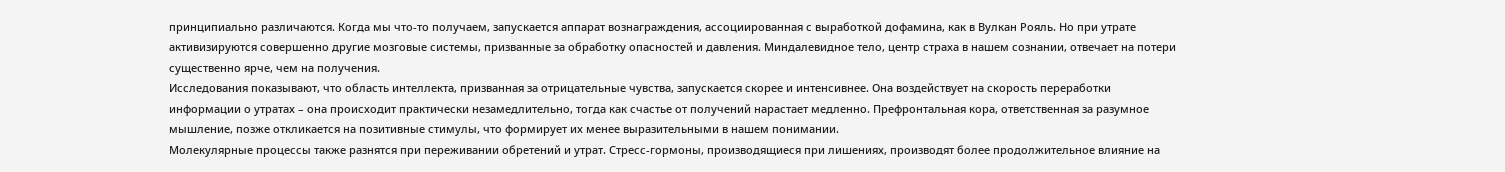принципиально различаются. Когда мы что-то получаем, запускается аппарат вознаграждения, ассоциированная с выработкой дофамина, как в Вулкан Рояль. Но при утрате активизируются совершенно другие мозговые системы, призванные за обработку опасностей и давления. Миндалевидное тело, центр страха в нашем сознании, отвечает на потери существенно ярче, чем на получения.
Исследования показывают, что область интеллекта, призванная за отрицательные чувства, запускается скорее и интенсивнее. Она воздействует на скорость переработки информации о утратах – она происходит практически незамедлительно, тогда как счастье от получений нарастает медленно. Префронтальная кора, ответственная за разумное мышление, позже откликается на позитивные стимулы, что формирует их менее выразительными в нашем понимании.
Молекулярные процессы также разнятся при переживании обретений и утрат. Стресс-гормоны, производящиеся при лишениях, производят более продолжительное влияние на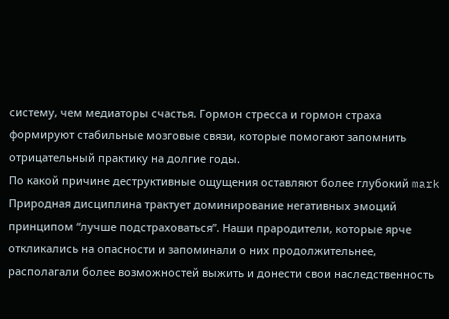систему, чем медиаторы счастья. Гормон стресса и гормон страха формируют стабильные мозговые связи, которые помогают запомнить отрицательный практику на долгие годы.
По какой причине деструктивные ощущения оставляют более глубокий mark
Природная дисциплина трактует доминирование негативных эмоций принципом “лучше подстраховаться”. Наши прародители, которые ярче откликались на опасности и запоминали о них продолжительнее, располагали более возможностей выжить и донести свои наследственность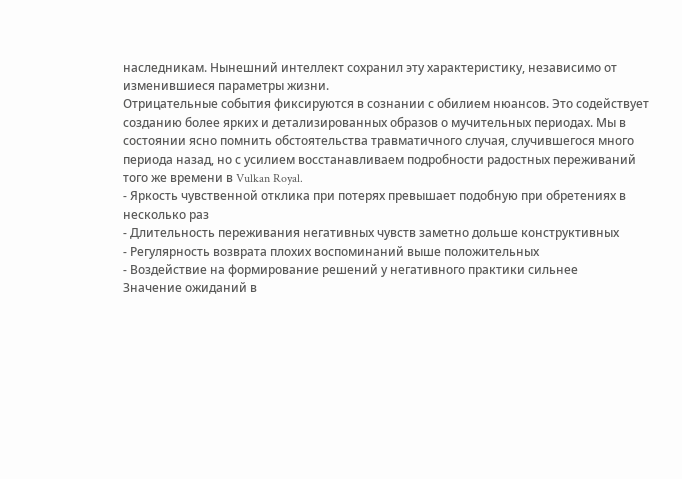наследникам. Нынешний интеллект сохранил эту характеристику, независимо от изменившиеся параметры жизни.
Отрицательные события фиксируются в сознании с обилием нюансов. Это содействует созданию более ярких и детализированных образов о мучительных периодах. Мы в состоянии ясно помнить обстоятельства травматичного случая, случившегося много периода назад, но с усилием восстанавливаем подробности радостных переживаний того же времени в Vulkan Royal.
- Яркость чувственной отклика при потерях превышает подобную при обретениях в несколько раз
- Длительность переживания негативных чувств заметно дольше конструктивных
- Регулярность возврата плохих воспоминаний выше положительных
- Воздействие на формирование решений у негативного практики сильнее
Значение ожиданий в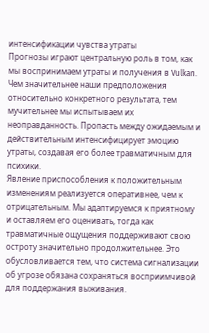интенсификации чувства утраты
Прогнозы играют центральную роль в том, как мы воспринимаем утраты и получения в Vulkan. Чем значительнее наши предположения относительно конкретного результата, тем мучительнее мы испытываем их неоправданность. Пропасть между ожидаемым и действительным интенсифицирует эмоцию утраты, создавая его более травматичным для психики.
Явление приспособления к положительным изменениям реализуется оперативнее, чем к отрицательным. Мы адаптируемся к приятному и оставляем его оценивать, тогда как травматичные ощущения поддерживают свою остроту значительно продолжительнее. Это обусловливается тем, что система сигнализации об угрозе обязана сохраняться восприимчивой для поддержания выживания.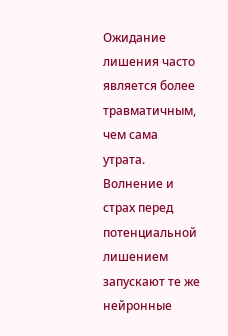Ожидание лишения часто является более травматичным, чем сама утрата. Волнение и страх перед потенциальной лишением запускают те же нейронные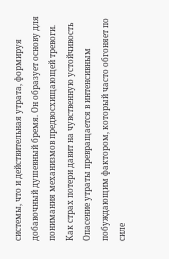системы, что и действительная утрата, формируя добавочный душевный бремя. Он образует основу для понимания механизмов предвосхищающей тревоги.
Как страх потери давит на чувственную устойчивость
Опасение утраты превращается в интенсивным побуждающим фактором, который часто обгоняет по силе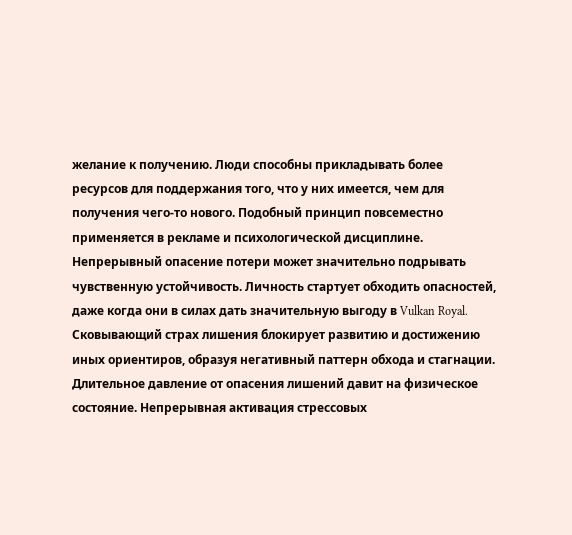желание к получению. Люди способны прикладывать более ресурсов для поддержания того, что у них имеется, чем для получения чего-то нового. Подобный принцип повсеместно применяется в рекламе и психологической дисциплине.
Непрерывный опасение потери может значительно подрывать чувственную устойчивость. Личность стартует обходить опасностей, даже когда они в силах дать значительную выгоду в Vulkan Royal. Сковывающий страх лишения блокирует развитию и достижению иных ориентиров, образуя негативный паттерн обхода и стагнации.
Длительное давление от опасения лишений давит на физическое состояние. Непрерывная активация стрессовых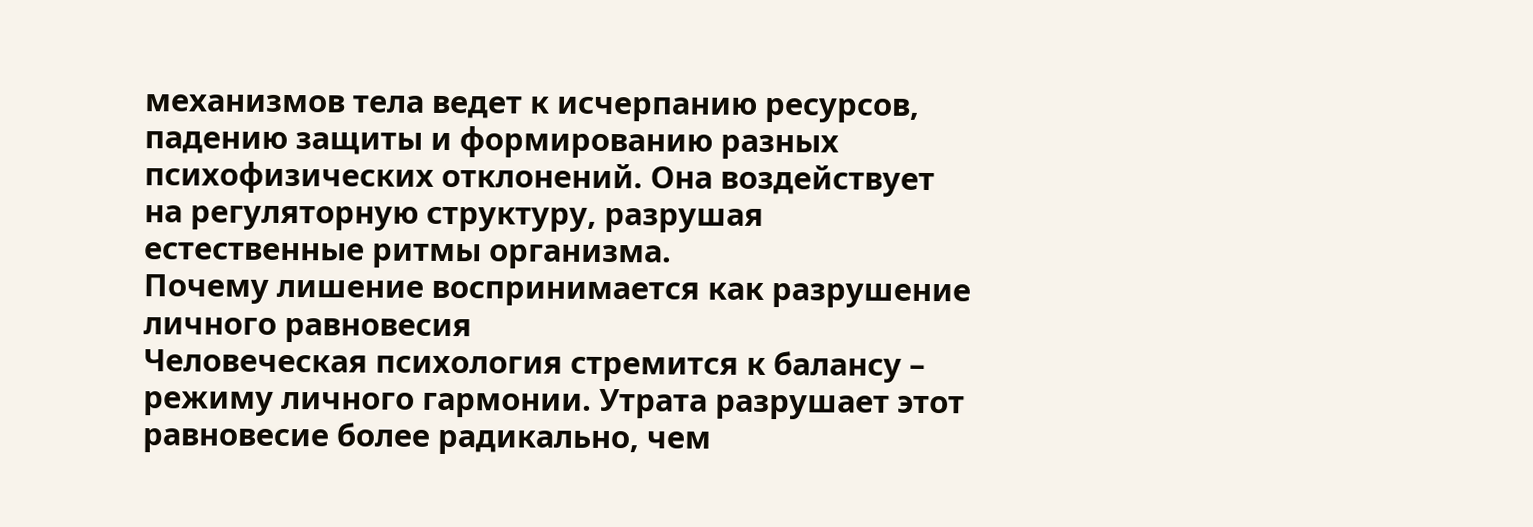механизмов тела ведет к исчерпанию ресурсов, падению защиты и формированию разных психофизических отклонений. Она воздействует на регуляторную структуру, разрушая естественные ритмы организма.
Почему лишение воспринимается как разрушение личного равновесия
Человеческая психология стремится к балансу – режиму личного гармонии. Утрата разрушает этот равновесие более радикально, чем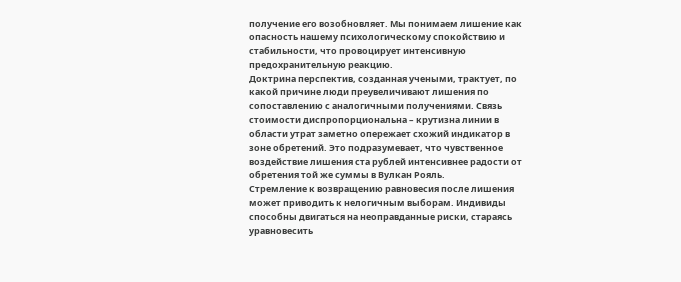получение его возобновляет. Мы понимаем лишение как опасность нашему психологическому спокойствию и стабильности, что провоцирует интенсивную предохранительную реакцию.
Доктрина перспектив, созданная учеными, трактует, по какой причине люди преувеличивают лишения по сопоставлению с аналогичными получениями. Связь стоимости диспропорциональна – крутизна линии в области утрат заметно опережает схожий индикатор в зоне обретений. Это подразумевает, что чувственное воздействие лишения ста рублей интенсивнее радости от обретения той же суммы в Вулкан Рояль.
Стремление к возвращению равновесия после лишения может приводить к нелогичным выборам. Индивиды способны двигаться на неоправданные риски, стараясь уравновесить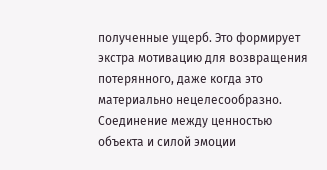полученные ущерб. Это формирует экстра мотивацию для возвращения потерянного, даже когда это материально нецелесообразно.
Соединение между ценностью объекта и силой эмоции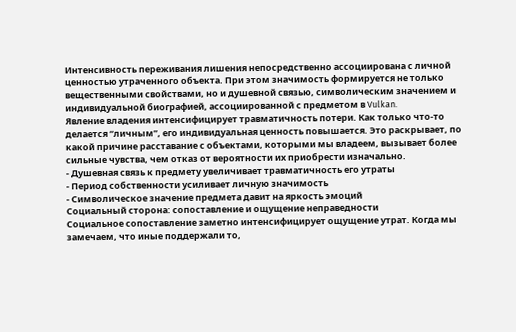Интенсивность переживания лишения непосредственно ассоциирована с личной ценностью утраченного объекта. При этом значимость формируется не только вещественными свойствами, но и душевной связью, символическим значением и индивидуальной биографией, ассоциированной с предметом в Vulkan.
Явление владения интенсифицирует травматичность потери. Как только что-то делается “личным”, его индивидуальная ценность повышается. Это раскрывает, по какой причине расставание с объектами, которыми мы владеем, вызывает более сильные чувства, чем отказ от вероятности их приобрести изначально.
- Душевная связь к предмету увеличивает травматичность его утраты
- Период собственности усиливает личную значимость
- Символическое значение предмета давит на яркость эмоций
Социальный сторона: сопоставление и ощущение неправедности
Социальное сопоставление заметно интенсифицирует ощущение утрат. Когда мы замечаем, что иные поддержали то,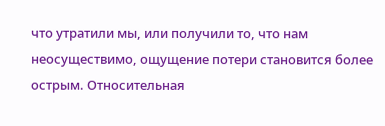что утратили мы, или получили то, что нам неосуществимо, ощущение потери становится более острым. Относительная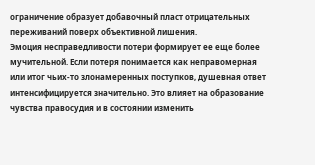ограничение образует добавочный пласт отрицательных переживаний поверх объективной лишения.
Эмоция несправедливости потери формирует ее еще более мучительной. Если потеря понимается как неправомерная или итог чьих-то злонамеренных поступков, душевная ответ интенсифицируется значительно. Это влияет на образование чувства правосудия и в состоянии изменить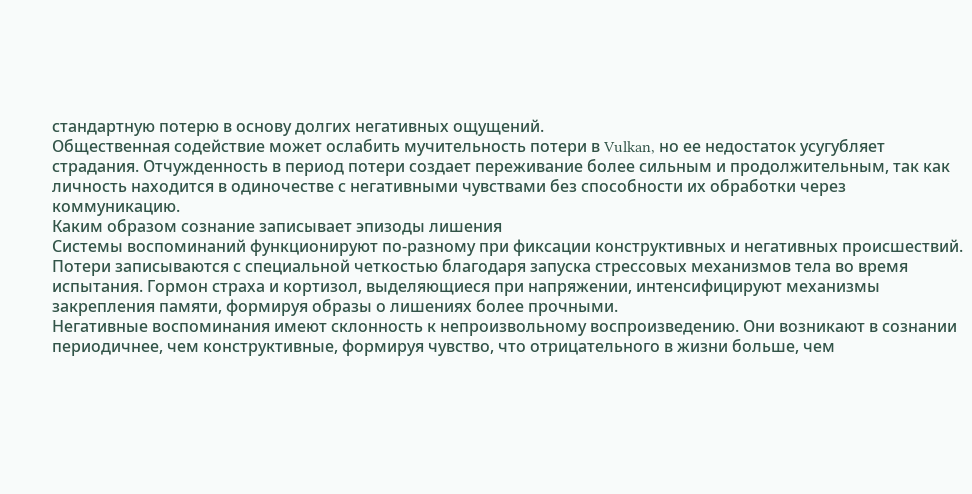стандартную потерю в основу долгих негативных ощущений.
Общественная содействие может ослабить мучительность потери в Vulkan, но ее недостаток усугубляет страдания. Отчужденность в период потери создает переживание более сильным и продолжительным, так как личность находится в одиночестве с негативными чувствами без способности их обработки через коммуникацию.
Каким образом сознание записывает эпизоды лишения
Системы воспоминаний функционируют по-разному при фиксации конструктивных и негативных происшествий. Потери записываются с специальной четкостью благодаря запуска стрессовых механизмов тела во время испытания. Гормон страха и кортизол, выделяющиеся при напряжении, интенсифицируют механизмы закрепления памяти, формируя образы о лишениях более прочными.
Негативные воспоминания имеют склонность к непроизвольному воспроизведению. Они возникают в сознании периодичнее, чем конструктивные, формируя чувство, что отрицательного в жизни больше, чем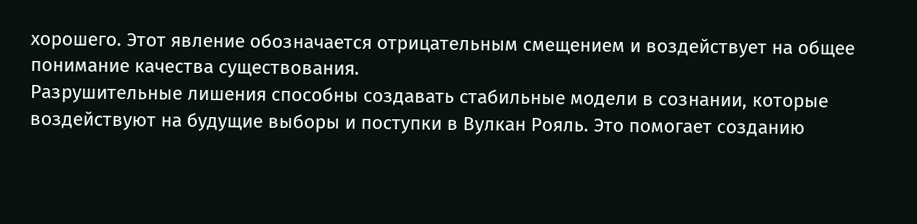хорошего. Этот явление обозначается отрицательным смещением и воздействует на общее понимание качества существования.
Разрушительные лишения способны создавать стабильные модели в сознании, которые воздействуют на будущие выборы и поступки в Вулкан Рояль. Это помогает созданию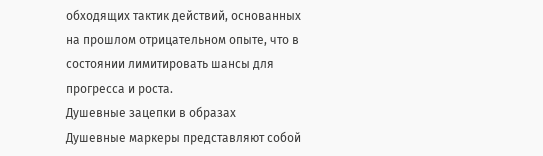обходящих тактик действий, основанных на прошлом отрицательном опыте, что в состоянии лимитировать шансы для прогресса и роста.
Душевные зацепки в образах
Душевные маркеры представляют собой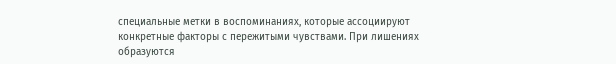специальные метки в воспоминаниях, которые ассоциируют конкретные факторы с пережитыми чувствами. При лишениях образуются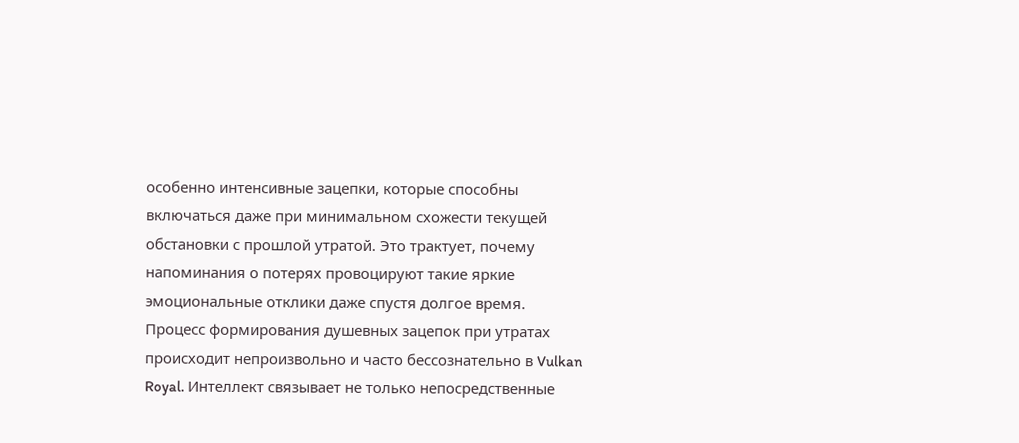особенно интенсивные зацепки, которые способны включаться даже при минимальном схожести текущей обстановки с прошлой утратой. Это трактует, почему напоминания о потерях провоцируют такие яркие эмоциональные отклики даже спустя долгое время.
Процесс формирования душевных зацепок при утратах происходит непроизвольно и часто бессознательно в Vulkan Royal. Интеллект связывает не только непосредственные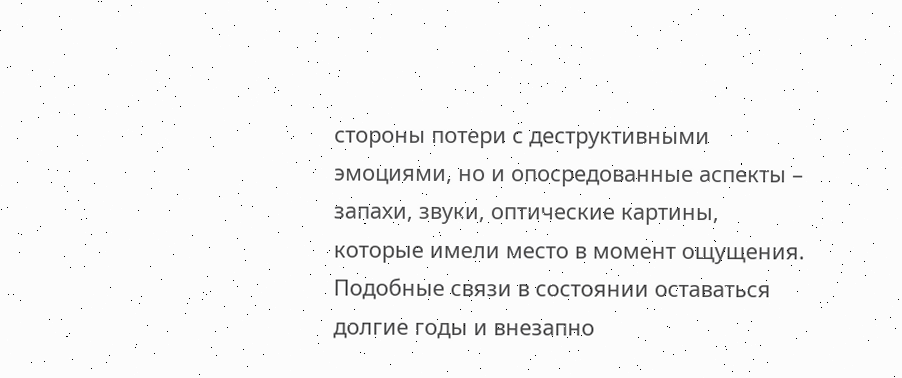стороны потери с деструктивными эмоциями, но и опосредованные аспекты – запахи, звуки, оптические картины, которые имели место в момент ощущения. Подобные связи в состоянии оставаться долгие годы и внезапно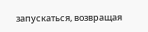запускаться, возвращая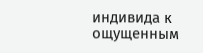индивида к ощущенным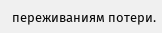переживаниям потери.